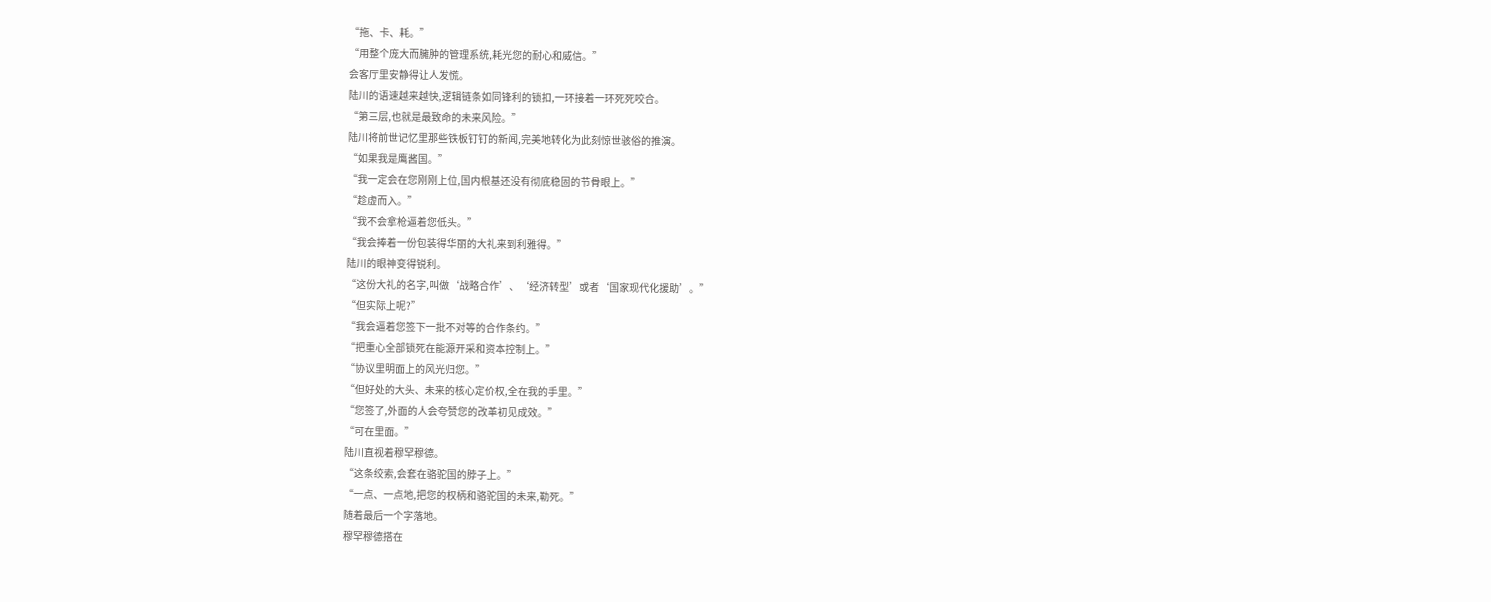“拖、卡、耗。”
“用整个庞大而臃肿的管理系统,耗光您的耐心和威信。”
会客厅里安静得让人发慌。
陆川的语速越来越快,逻辑链条如同锋利的锁扣,一环接着一环死死咬合。
“第三层,也就是最致命的未来风险。”
陆川将前世记忆里那些铁板钉钉的新闻,完美地转化为此刻惊世骇俗的推演。
“如果我是鹰酱国。”
“我一定会在您刚刚上位,国内根基还没有彻底稳固的节骨眼上。”
“趁虚而入。”
“我不会拿枪逼着您低头。”
“我会捧着一份包装得华丽的大礼来到利雅得。”
陆川的眼神变得锐利。
“这份大礼的名字,叫做‘战略合作’、‘经济转型’或者‘国家现代化援助’。”
“但实际上呢?”
“我会逼着您签下一批不对等的合作条约。”
“把重心全部锁死在能源开采和资本控制上。”
“协议里明面上的风光归您。”
“但好处的大头、未来的核心定价权,全在我的手里。”
“您签了,外面的人会夸赞您的改革初见成效。”
“可在里面。”
陆川直视着穆罕穆德。
“这条绞索,会套在骆驼国的脖子上。”
“一点、一点地,把您的权柄和骆驼国的未来,勒死。”
随着最后一个字落地。
穆罕穆德搭在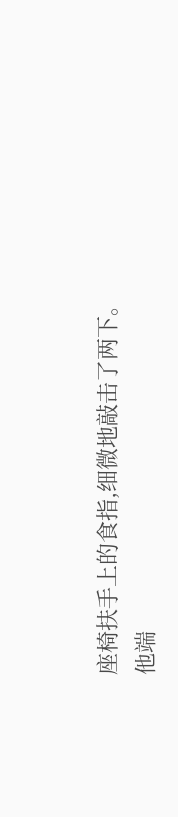座椅扶手上的食指,细微地敲击了两下。
他端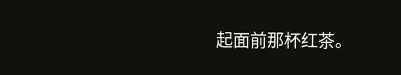起面前那杯红茶。